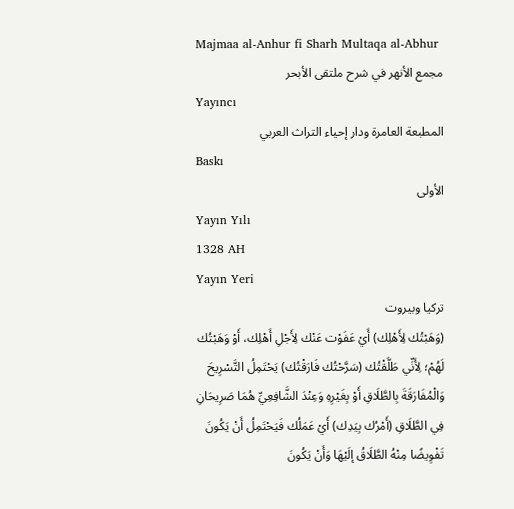Majmaa al-Anhur fi Sharh Multaqa al-Abhur
مجمع الأنهر في شرح ملتقى الأبحر
Yayıncı
المطبعة العامرة ودار إحياء التراث العربي
Baskı
الأولى
Yayın Yılı
1328 AH
Yayın Yeri
تركيا وبيروت
(وَهَبْتُك لِأَهْلِك) أَيْ عَفَوْت عَنْك لِأَجْلِ أَهْلِك، أَوْ وَهَبْتُك لَهُمْ؛ لِأَنِّي طَلَّقْتُك (سَرَّحْتُك فَارَقْتُك) يَحْتَمِلُ التَّسْرِيحَ وَالْمُفَارَقَةَ بِالطَّلَاقِ أَوْ بِغَيْرِهِ وَعِنْدَ الشَّافِعِيِّ هُمَا صَرِيحَانِ فِي الطَّلَاقِ (أَمْرُك بِيَدِك) أَيْ عَمَلُك فَيَحْتَمِلُ أَنْ يَكُونَ تَفْوِيضًا مِنْهُ الطَّلَاقُ إلَيْهَا وَأَنْ يَكُونَ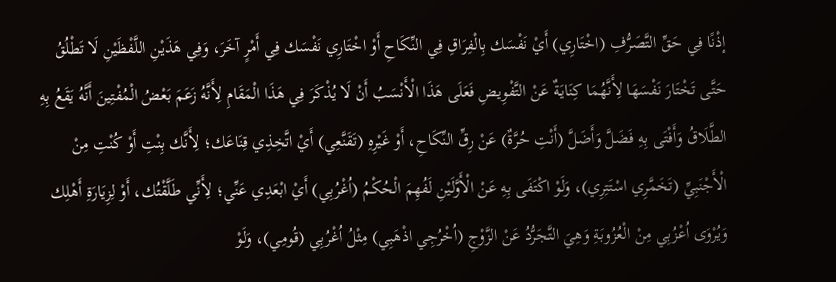إذْنًا فِي حَقِّ التَّصَرُّفِ (اخْتَارِي) أَيْ نَفْسَك بِالْفِرَاقِ فِي النِّكَاحِ أَوْ اخْتَارِي نَفْسَك فِي أَمْرٍ آخَرَ، وَفِي هَذَيْنِ اللَّفْظَيْنِ لَا تَطْلُقُ حَتَّى تَخْتَارَ نَفْسَهَا لِأَنَّهُمَا كِنَايَةٌ عَنْ التَّفْوِيضِ فَعَلَى هَذَا الْأَنْسَبُ أَنْ لَا يُذْكَرَ فِي هَذَا الْمَقَامِ لِأَنَّهُ زَعَمَ بَعْضُ الْمُفْتِينَ أَنَّهُ يَقَعُ بِهِ الطَّلَاقُ وَأَفْتَى بِهِ فَضَلَّ وَأَضَلَّ (أَنْتِ حُرَّةٌ) عَنْ رِقِّ النِّكَاحِ، أَوْ غَيْرِهِ (تَقَنَّعِي) أَيْ اتَّخِذِي قِنَاعَك؛ لِأَنَّك بِنْتِ أَوْ كُنْتِ مِنْ الْأَجْنَبِيِّ (تَخَمَّرِي اسْتَتِرِي)، وَلَوْ اكْتَفَى بِهِ عَنْ الْأَوَّلَيْنِ لَفُهِمَ الْحُكْمُ (اُغْرُبِي) أَيْ ابْعَدِي عَنِّي؛ لِأَنِّي طَلَّقْتُك، أَوْ لِزِيَارَةِ أَهْلِك وَيُرْوَى اُعْزُبِي مِنْ الْعُزُوبَةِ وَهِيَ التَّجَرُّدُ عَنْ الزَّوْجِ (اُخْرُجِي اذْهَبِي) مِثْلُ اُغْرُبِي (قُومِي)، وَلَوْ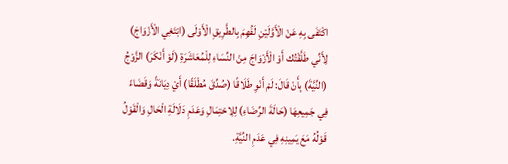اكْتَفَى بِهِ عَنْ الْأَوَّلَيْنِ لَفُهِمَ بِالطَّرِيقِ الْأَوْلَى (ابْتَغِي الْأَزْوَاجَ) لِأَنِّي طَلَّقْتُك أَوْ الْأَزْوَاجَ مِنْ النِّسَاءِ لِلْمُعَاشَرَةِ (لَوْ أَنْكَرَ) الزَّوْجُ (النِّيَّةَ) بِأَنْ قَالَ: لَمْ أَنْوِ طَلَاقًا (صُدِّقَ مُطْلَقًا) أَيْ دِيَانَةً وَقَضَاءً فِي جَمِيعِهَا (حَالَةَ الرِّضَاءِ) لِلِاحْتِمَالِ وَعَدَمِ دَلَالَةِ الْحَالِ وَالْقَوْلُ قَوْلُهُ مَعَ يَمِينِهِ فِي عَدَمِ النِّيَّةِ.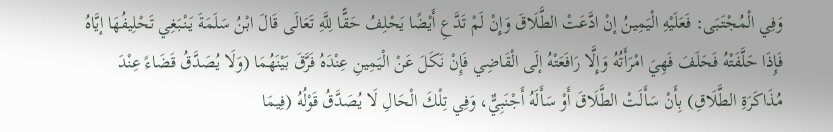وَفِي الْمُجْتَبَى: فَعَلَيْهِ الْيَمِينُ إنْ ادَّعَتْ الطَّلَاقَ وَإِنْ لَمْ تَدَّعِ أَيْضًا يَحْلِفُ حَقًّا لِلَّهِ تَعَالَى قَالَ ابْنُ سَلَمَةَ يَنْبَغِي تَحْلِيفُهَا إيَّاهُ فَإِذَا حَلَّفَتْهُ فَحَلَفَ فَهِيَ امْرَأَتُهُ وَإِلَّا رَافَعَتْهُ إلَى الْقَاضِي فَإِنْ نَكَلَ عَنْ الْيَمِينِ عِنْدَهُ فَرَّقَ بَيْنَهُمَا (وَلَا يُصَدَّقُ قَضَاءً عِنْدَ مُذَاكَرَةِ الطَّلَاقِ) بِأَنْ سَأَلَتْ الطَّلَاقَ أَوْ سَأَلَهُ أَجْنَبِيٌّ، وَفِي تِلْكَ الْحَالِ لَا يُصَدَّقُ قَوْلُهُ (فِيمَا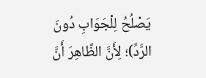يَصْلُحُ لِلْجَوَابِ دُونَ الرَّدِّ)؛ لِأَنَّ الظَّاهِرَ أَنَّ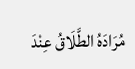مُرَادَهُ الطَّلَاقُ عِنْدَ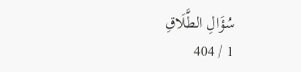سُؤَالِ الطَّلَاقِ
1 / 404